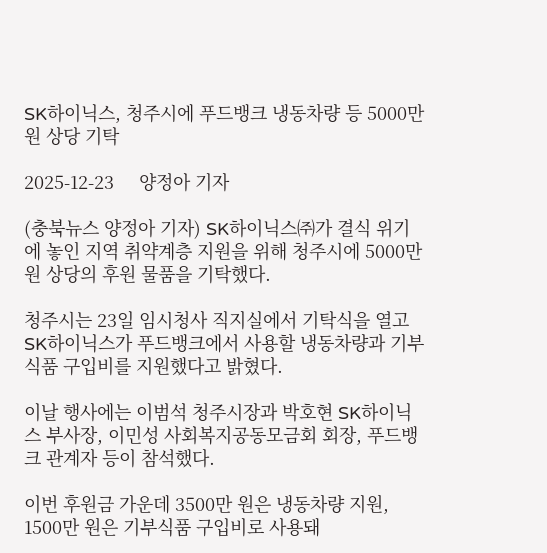SK하이닉스, 청주시에 푸드뱅크 냉동차량 등 5000만원 상당 기탁

2025-12-23     양정아 기자

(충북뉴스 양정아 기자) SK하이닉스㈜가 결식 위기에 놓인 지역 취약계층 지원을 위해 청주시에 5000만 원 상당의 후원 물품을 기탁했다.

청주시는 23일 임시청사 직지실에서 기탁식을 열고 SK하이닉스가 푸드뱅크에서 사용할 냉동차량과 기부식품 구입비를 지원했다고 밝혔다.

이날 행사에는 이범석 청주시장과 박호현 SK하이닉스 부사장, 이민성 사회복지공동모금회 회장, 푸드뱅크 관계자 등이 참석했다.

이번 후원금 가운데 3500만 원은 냉동차량 지원, 1500만 원은 기부식품 구입비로 사용돼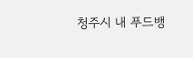청주시 내 푸드뱅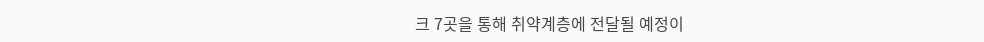크 7곳을 통해 취약계층에 전달될 예정이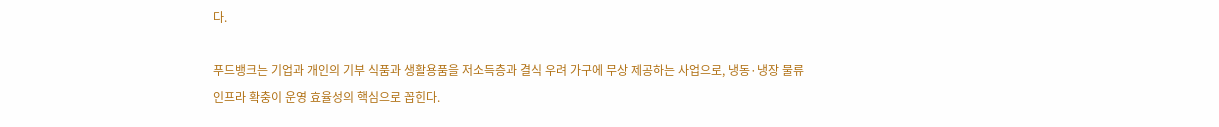다.

푸드뱅크는 기업과 개인의 기부 식품과 생활용품을 저소득층과 결식 우려 가구에 무상 제공하는 사업으로, 냉동·냉장 물류 인프라 확충이 운영 효율성의 핵심으로 꼽힌다.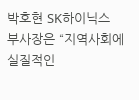박호현 SK하이닉스 부사장은 “지역사회에 실질적인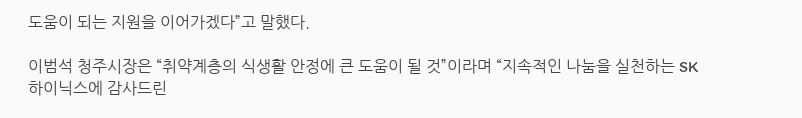도움이 되는 지원을 이어가겠다”고 말했다.

이범석 청주시장은 “취약계층의 식생활 안정에 큰 도움이 될 것”이라며 “지속적인 나눔을 실천하는 SK하이닉스에 감사드린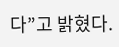다”고 밝혔다.